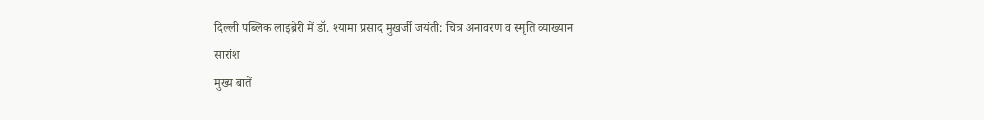दिल्ली पब्लिक लाइब्रेरी में डॉ. श्यामा प्रसाद मुखर्जी जयंती: चित्र अनावरण व स्मृति व्याख्यान
सारांश
मुख्य बातें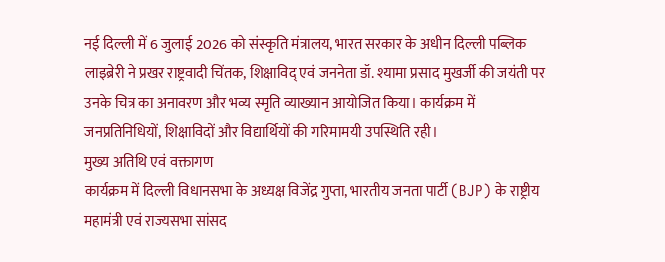नई दिल्ली में 6 जुलाई 2026 को संस्कृति मंत्रालय, भारत सरकार के अधीन दिल्ली पब्लिक लाइब्रेरी ने प्रखर राष्ट्रवादी चिंतक, शिक्षाविद् एवं जननेता डॉ. श्यामा प्रसाद मुखर्जी की जयंती पर उनके चित्र का अनावरण और भव्य स्मृति व्याख्यान आयोजित किया। कार्यक्रम में जनप्रतिनिधियों, शिक्षाविदों और विद्यार्थियों की गरिमामयी उपस्थिति रही।
मुख्य अतिथि एवं वक्तागण
कार्यक्रम में दिल्ली विधानसभा के अध्यक्ष विजेंद्र गुप्ता, भारतीय जनता पार्टी (BJP) के राष्ट्रीय महामंत्री एवं राज्यसभा सांसद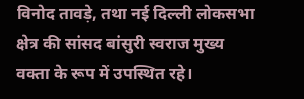विनोद तावड़े, तथा नई दिल्ली लोकसभा क्षेत्र की सांसद बांसुरी स्वराज मुख्य वक्ता के रूप में उपस्थित रहे।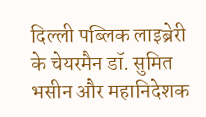दिल्ली पब्लिक लाइब्रेरी के चेयरमैन डॉ. सुमित भसीन और महानिदेशक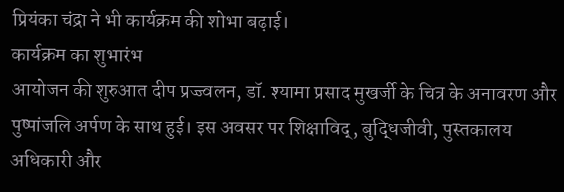प्रियंका चंद्रा ने भी कार्यक्रम की शोभा बढ़ाई।
कार्यक्रम का शुभारंभ
आयोजन की शुरुआत दीप प्रज्ज्वलन, डॉ. श्यामा प्रसाद मुखर्जी के चित्र के अनावरण और पुष्पांजलि अर्पण के साथ हुई। इस अवसर पर शिक्षाविद्, बुद्धिजीवी, पुस्तकालय अधिकारी और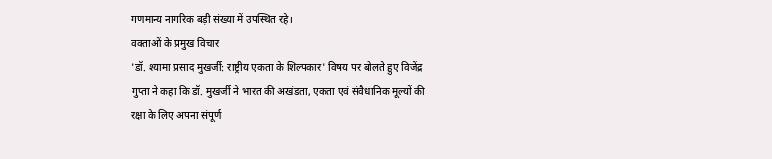गणमान्य नागरिक बड़ी संख्या में उपस्थित रहे।
वक्ताओं के प्रमुख विचार
'डॉ. श्यामा प्रसाद मुखर्जी: राष्ट्रीय एकता के शिल्पकार' विषय पर बोलते हुए विजेंद्र गुप्ता ने कहा कि डॉ. मुखर्जी ने भारत की अखंडता, एकता एवं संवैधानिक मूल्यों की रक्षा के लिए अपना संपूर्ण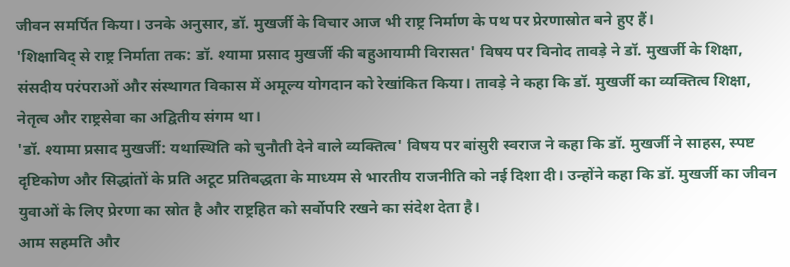जीवन समर्पित किया। उनके अनुसार, डॉ. मुखर्जी के विचार आज भी राष्ट्र निर्माण के पथ पर प्रेरणास्रोत बने हुए हैं।
'शिक्षाविद् से राष्ट्र निर्माता तक: डॉ. श्यामा प्रसाद मुखर्जी की बहुआयामी विरासत' विषय पर विनोद तावड़े ने डॉ. मुखर्जी के शिक्षा, संसदीय परंपराओं और संस्थागत विकास में अमूल्य योगदान को रेखांकित किया। तावड़े ने कहा कि डॉ. मुखर्जी का व्यक्तित्व शिक्षा, नेतृत्व और राष्ट्रसेवा का अद्वितीय संगम था।
'डॉ. श्यामा प्रसाद मुखर्जी: यथास्थिति को चुनौती देने वाले व्यक्तित्व' विषय पर बांसुरी स्वराज ने कहा कि डॉ. मुखर्जी ने साहस, स्पष्ट दृष्टिकोण और सिद्धांतों के प्रति अटूट प्रतिबद्धता के माध्यम से भारतीय राजनीति को नई दिशा दी। उन्होंने कहा कि डॉ. मुखर्जी का जीवन युवाओं के लिए प्रेरणा का स्रोत है और राष्ट्रहित को सर्वोपरि रखने का संदेश देता है।
आम सहमति और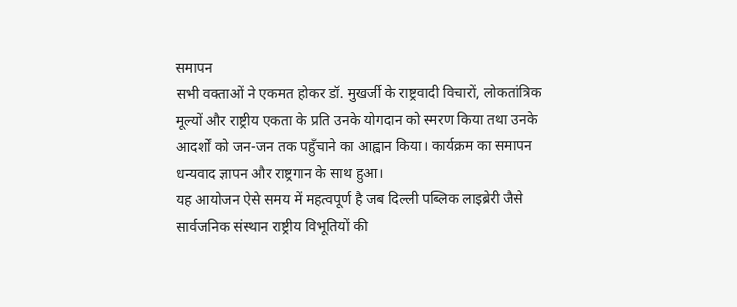समापन
सभी वक्ताओं ने एकमत होकर डॉ. मुखर्जी के राष्ट्रवादी विचारों, लोकतांत्रिक मूल्यों और राष्ट्रीय एकता के प्रति उनके योगदान को स्मरण किया तथा उनके आदर्शों को जन-जन तक पहुँचाने का आह्वान किया। कार्यक्रम का समापन धन्यवाद ज्ञापन और राष्ट्रगान के साथ हुआ।
यह आयोजन ऐसे समय में महत्वपूर्ण है जब दिल्ली पब्लिक लाइब्रेरी जैसे सार्वजनिक संस्थान राष्ट्रीय विभूतियों की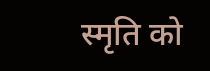स्मृति को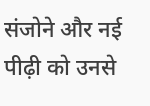संजोने और नई पीढ़ी को उनसे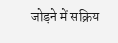जोड़ने में सक्रिय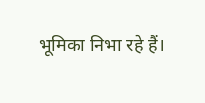भूमिका निभा रहे हैं।